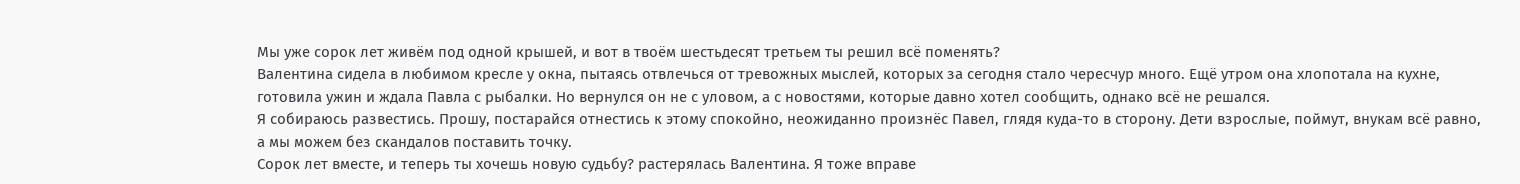Мы уже сорок лет живём под одной крышей, и вот в твоём шестьдесят третьем ты решил всё поменять?
Валентина сидела в любимом кресле у окна, пытаясь отвлечься от тревожных мыслей, которых за сегодня стало чересчур много. Ещё утром она хлопотала на кухне, готовила ужин и ждала Павла с рыбалки. Но вернулся он не с уловом, а с новостями, которые давно хотел сообщить, однако всё не решался.
Я собираюсь развестись. Прошу, постарайся отнестись к этому спокойно, неожиданно произнёс Павел, глядя куда-то в сторону. Дети взрослые, поймут, внукам всё равно, а мы можем без скандалов поставить точку.
Сорок лет вместе, и теперь ты хочешь новую судьбу? растерялась Валентина. Я тоже вправе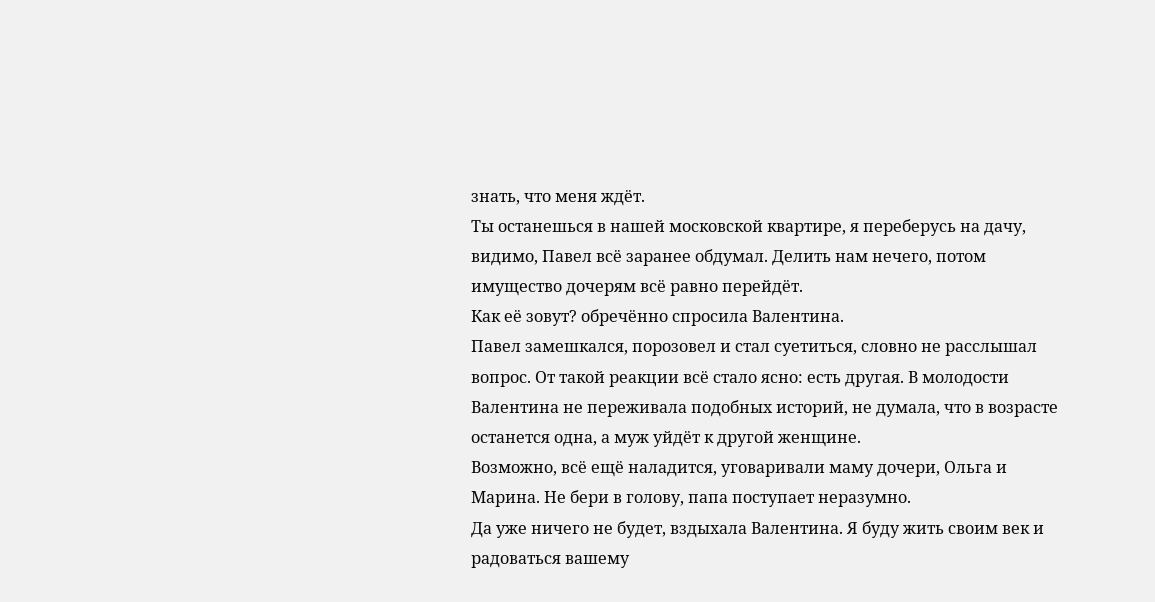знать, что меня ждёт.
Ты останешься в нашей московской квартире, я переберусь на дачу, видимо, Павел всё заранее обдумал. Делить нам нечего, потом имущество дочерям всё равно перейдёт.
Как её зовут? обречённо спросила Валентина.
Павел замешкался, порозовел и стал суетиться, словно не расслышал вопрос. От такой реакции всё стало ясно: есть другая. В молодости Валентина не переживала подобных историй, не думала, что в возрасте останется одна, а муж уйдёт к другой женщине.
Возможно, всё ещё наладится, уговаривали маму дочери, Ольга и Марина. Не бери в голову, папа поступает неразумно.
Да уже ничего не будет, вздыхала Валентина. Я буду жить своим век и радоваться вашему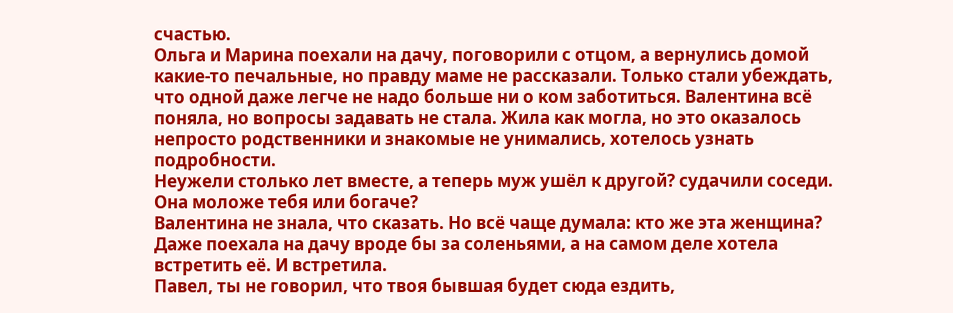счастью.
Ольга и Марина поехали на дачу, поговорили с отцом, а вернулись домой какие-то печальные, но правду маме не рассказали. Только стали убеждать, что одной даже легче не надо больше ни о ком заботиться. Валентина всё поняла, но вопросы задавать не стала. Жила как могла, но это оказалось непросто родственники и знакомые не унимались, хотелось узнать подробности.
Неужели столько лет вместе, а теперь муж ушёл к другой? судачили соседи. Она моложе тебя или богаче?
Валентина не знала, что сказать. Но всё чаще думала: кто же эта женщина? Даже поехала на дачу вроде бы за соленьями, а на самом деле хотела встретить её. И встретила.
Павел, ты не говорил, что твоя бывшая будет сюда ездить,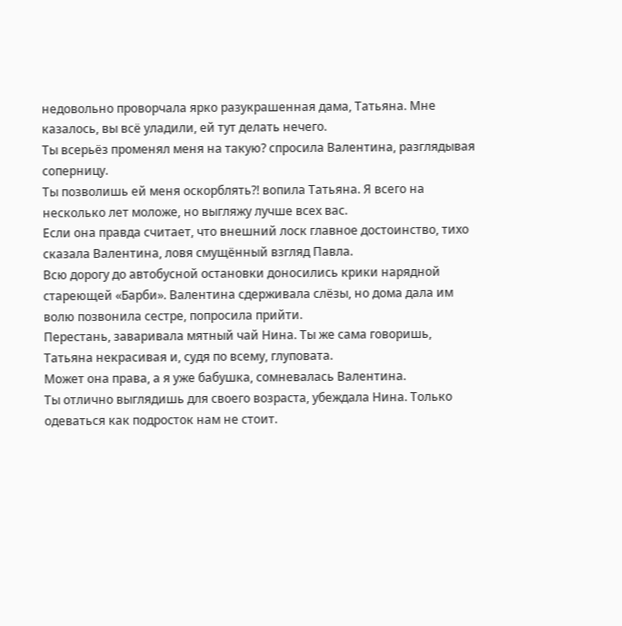недовольно проворчала ярко разукрашенная дама, Татьяна. Мне казалось, вы всё уладили, ей тут делать нечего.
Ты всерьёз променял меня на такую? спросила Валентина, разглядывая соперницу.
Ты позволишь ей меня оскорблять?! вопила Татьяна. Я всего на несколько лет моложе, но выгляжу лучше всех вас.
Если она правда считает, что внешний лоск главное достоинство, тихо сказала Валентина, ловя смущённый взгляд Павла.
Всю дорогу до автобусной остановки доносились крики нарядной стареющей «Барби». Валентина сдерживала слёзы, но дома дала им волю позвонила сестре, попросила прийти.
Перестань, заваривала мятный чай Нина. Ты же сама говоришь, Татьяна некрасивая и, судя по всему, глуповата.
Может она права, а я уже бабушка, сомневалась Валентина.
Ты отлично выглядишь для своего возраста, убеждала Нина. Только одеваться как подросток нам не стоит.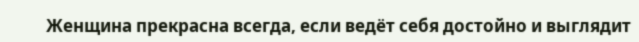Женщина прекрасна всегда, если ведёт себя достойно и выглядит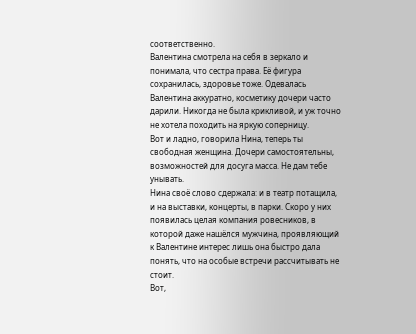соответственно.
Валентина смотрела на себя в зеркало и понимала, что сестра права. Её фигура сохранилась, здоровье тоже. Одевалась Валентина аккуратно, косметику дочери часто дарили. Никогда не была крикливой, и уж точно не хотела походить на яркую соперницу.
Вот и ладно, говорила Нина, теперь ты свободная женщина. Дочери самостоятельны, возможностей для досуга масса. Не дам тебе унывать.
Нина своё слово сдержала: и в театр потащила, и на выставки, концерты, в парки. Скоро у них появилась целая компания ровесников, в которой даже нашёлся мужчина, проявляющий к Валентине интерес лишь она быстро дала понять, что на особые встречи рассчитывать не стоит.
Вот,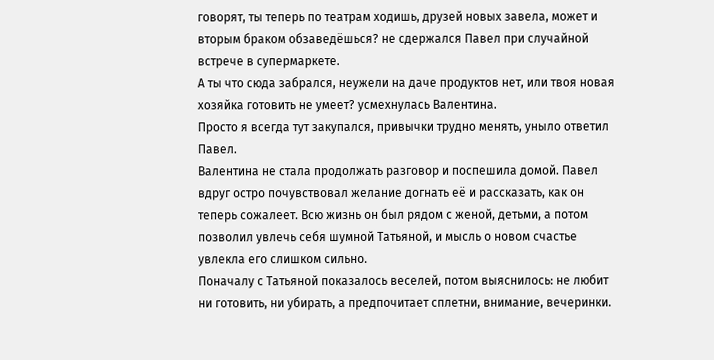говорят, ты теперь по театрам ходишь, друзей новых завела, может и вторым браком обзаведёшься? не сдержался Павел при случайной встрече в супермаркете.
А ты что сюда забрался, неужели на даче продуктов нет, или твоя новая хозяйка готовить не умеет? усмехнулась Валентина.
Просто я всегда тут закупался, привычки трудно менять, уныло ответил Павел.
Валентина не стала продолжать разговор и поспешила домой. Павел вдруг остро почувствовал желание догнать её и рассказать, как он теперь сожалеет. Всю жизнь он был рядом с женой, детьми, а потом позволил увлечь себя шумной Татьяной, и мысль о новом счастье увлекла его слишком сильно.
Поначалу с Татьяной показалось веселей, потом выяснилось: не любит ни готовить, ни убирать, а предпочитает сплетни, внимание, вечеринки.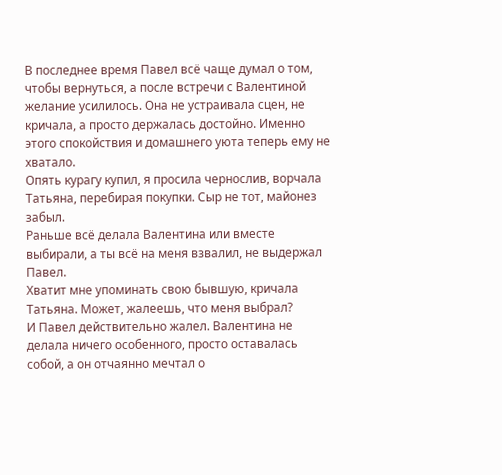В последнее время Павел всё чаще думал о том, чтобы вернуться, а после встречи с Валентиной желание усилилось. Она не устраивала сцен, не кричала, а просто держалась достойно. Именно этого спокойствия и домашнего уюта теперь ему не хватало.
Опять курагу купил, я просила чернослив, ворчала Татьяна, перебирая покупки. Сыр не тот, майонез забыл.
Раньше всё делала Валентина или вместе выбирали, а ты всё на меня взвалил, не выдержал Павел.
Хватит мне упоминать свою бывшую, кричала Татьяна. Может, жалеешь, что меня выбрал?
И Павел действительно жалел. Валентина не делала ничего особенного, просто оставалась собой, а он отчаянно мечтал о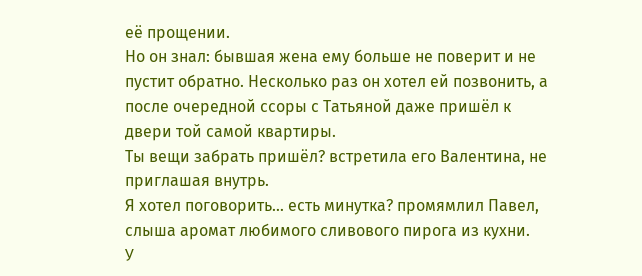её прощении.
Но он знал: бывшая жена ему больше не поверит и не пустит обратно. Несколько раз он хотел ей позвонить, а после очередной ссоры с Татьяной даже пришёл к двери той самой квартиры.
Ты вещи забрать пришёл? встретила его Валентина, не приглашая внутрь.
Я хотел поговорить… есть минутка? промямлил Павел, слыша аромат любимого сливового пирога из кухни.
У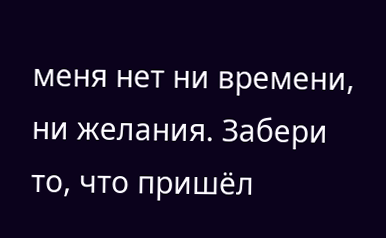меня нет ни времени, ни желания. Забери то, что пришёл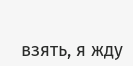взять, я жду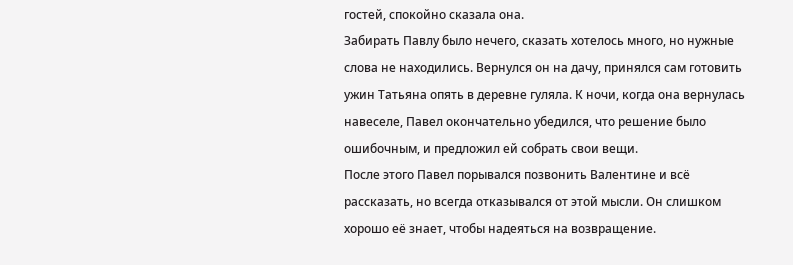гостей, спокойно сказала она.
Забирать Павлу было нечего, сказать хотелось много, но нужные слова не находились. Вернулся он на дачу, принялся сам готовить ужин Татьяна опять в деревне гуляла. К ночи, когда она вернулась навеселе, Павел окончательно убедился, что решение было ошибочным, и предложил ей собрать свои вещи.
После этого Павел порывался позвонить Валентине и всё рассказать, но всегда отказывался от этой мысли. Он слишком хорошо её знает, чтобы надеяться на возвращение.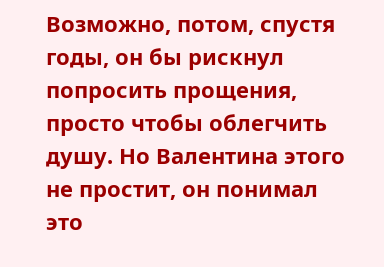Возможно, потом, спустя годы, он бы рискнул попросить прощения, просто чтобы облегчить душу. Но Валентина этого не простит, он понимал это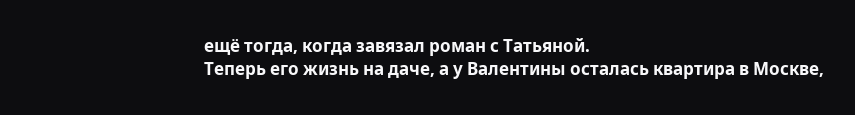ещё тогда, когда завязал роман с Татьяной.
Теперь его жизнь на даче, а у Валентины осталась квартира в Москве,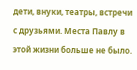дети, внуки, театры, встречи с друзьями. Места Павлу в этой жизни больше не было.